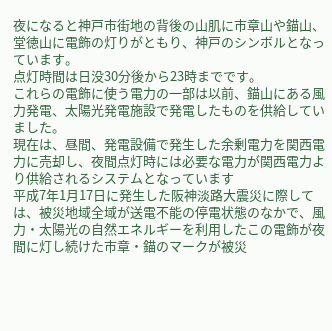夜になると神戸市街地の背後の山肌に市章山や錨山、堂徳山に電飾の灯りがともり、神戸のシンボルとなっています。
点灯時間は日没30分後から23時までです。
これらの電飾に使う電力の一部は以前、錨山にある風力発電、太陽光発電施設で発電したものを供給していました。
現在は、昼間、発電設備で発生した余剰電力を関西電力に売却し、夜間点灯時には必要な電力が関西電力より供給されるシステムとなっています
平成7年1月17日に発生した阪神淡路大震災に際しては、被災地域全域が送電不能の停電状態のなかで、風力・太陽光の自然エネルギーを利用したこの電飾が夜間に灯し続けた市章・錨のマークが被災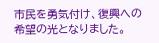市民を勇気付け、復興への希望の光となりました。